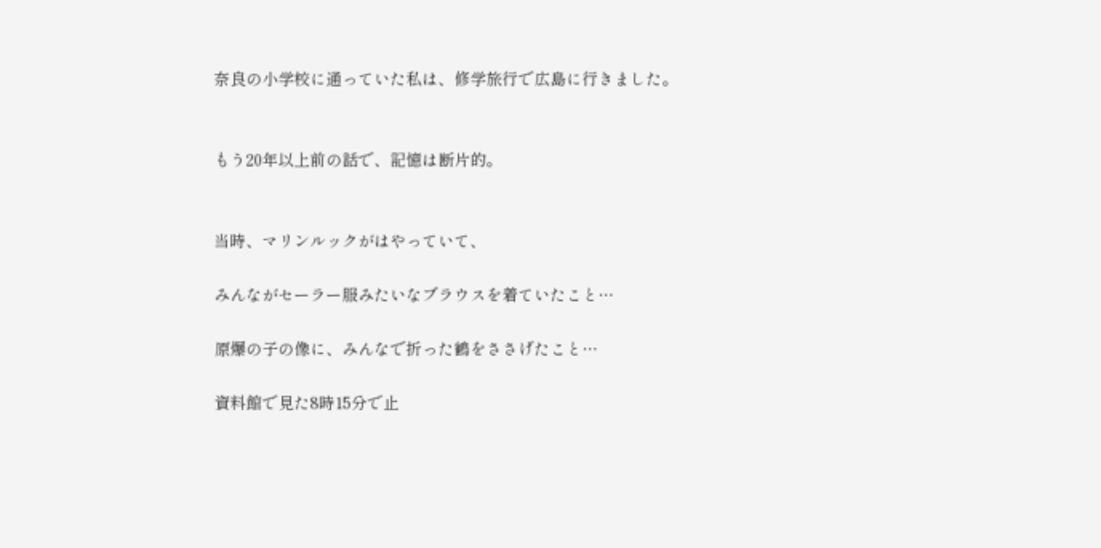奈良の小学校に通っていた私は、修学旅行で広島に行きました。


もう20年以上前の話で、記憶は断片的。


当時、マリンルックがはやっていて、

みんながセーラー服みたいなブラウスを着ていたこと…

原爆の子の像に、みんなで折った鶴をささげたこと…

資料館で見た8時15分で止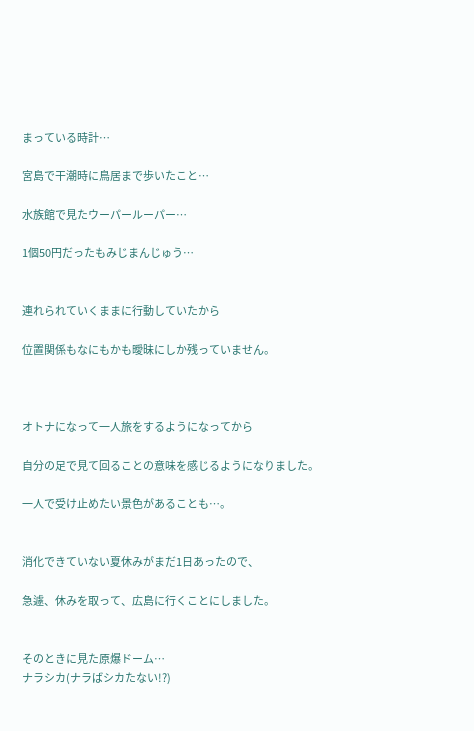まっている時計…

宮島で干潮時に鳥居まで歩いたこと…

水族館で見たウーパールーパー…

1個50円だったもみじまんじゅう…


連れられていくままに行動していたから

位置関係もなにもかも曖昧にしか残っていません。



オトナになって一人旅をするようになってから

自分の足で見て回ることの意味を感じるようになりました。

一人で受け止めたい景色があることも…。


消化できていない夏休みがまだ1日あったので、

急遽、休みを取って、広島に行くことにしました。


そのときに見た原爆ドーム…
ナラシカ(ナラばシカたない!?)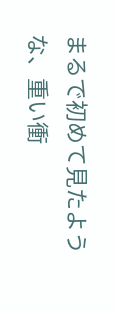まるで初めて見たような、重い衝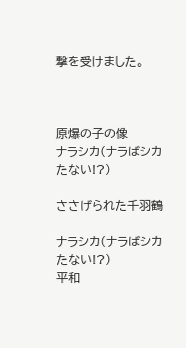撃を受けました。



原爆の子の像
ナラシカ(ナラばシカたない!?)

ささげられた千羽鶴

ナラシカ(ナラばシカたない!?)
平和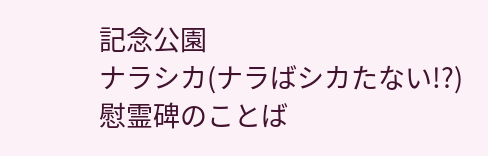記念公園
ナラシカ(ナラばシカたない!?)
慰霊碑のことば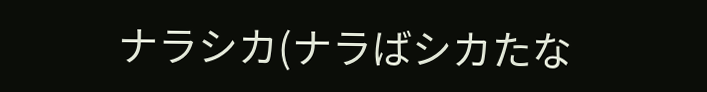ナラシカ(ナラばシカたな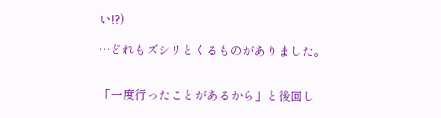い!?)

…どれもズシリとくるものがありました。


「一度行ったことがあるから」と後回し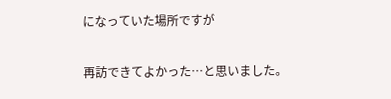になっていた場所ですが

再訪できてよかった…と思いました。